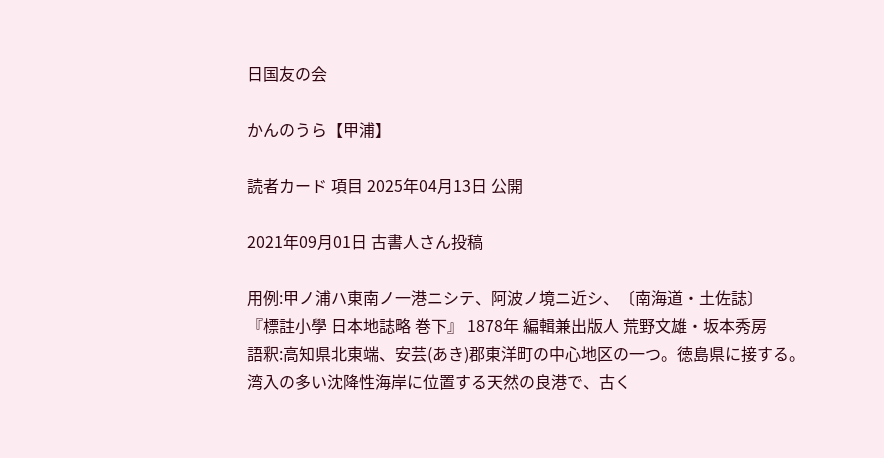日国友の会

かんのうら【甲浦】

読者カード 項目 2025年04月13日 公開

2021年09月01日 古書人さん投稿

用例:甲ノ浦ハ東南ノ一港ニシテ、阿波ノ境ニ近シ、〔南海道・土佐誌〕
『標註小學 日本地誌略 巻下』 1878年 編輯兼出版人 荒野文雄・坂本秀房
語釈:高知県北東端、安芸(あき)郡東洋町の中心地区の一つ。徳島県に接する。湾入の多い沈降性海岸に位置する天然の良港で、古く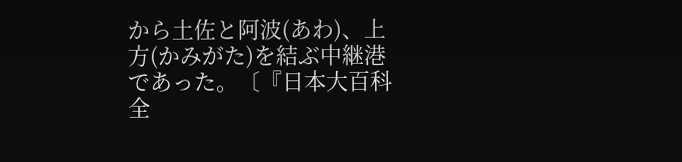から土佐と阿波(あわ)、上方(かみがた)を結ぶ中継港であった。〔『日本大百科全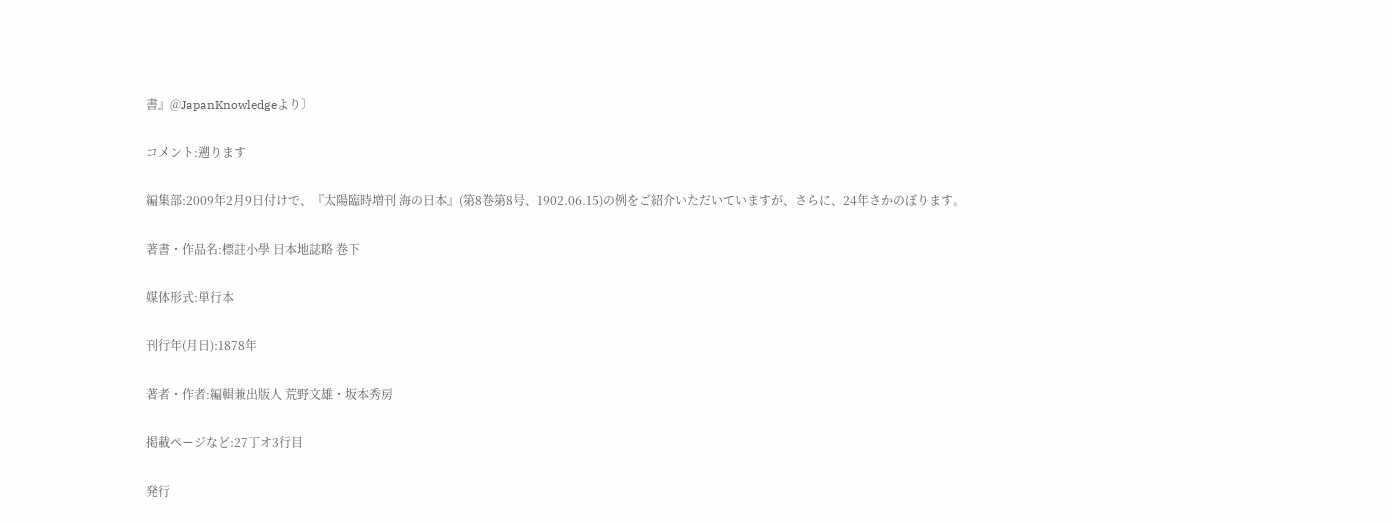書』@JapanKnowledgeより〕

コメント:遡ります

編集部:2009年2月9日付けで、『太陽臨時増刊 海の日本』(第8巻第8号、1902.06.15)の例をご紹介いただいていますが、さらに、24年さかのぼります。

著書・作品名:標註小學 日本地誌略 巻下

媒体形式:単行本

刊行年(月日):1878年

著者・作者:編輯兼出版人 荒野文雄・坂本秀房

掲載ページなど:27丁オ3行目

発行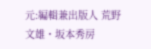元:編輯兼出版人 荒野文雄・坂本秀房